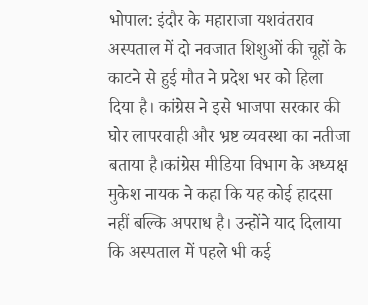भोपाल: इंदौर के महाराजा यशवंतराव अस्पताल में दो नवजात शिशुओं की चूहों के काटने से हुई मौत ने प्रदेश भर को हिला दिया है। कांग्रेस ने इसे भाजपा सरकार की घोर लापरवाही और भ्रष्ट व्यवस्था का नतीजा बताया है।कांग्रेस मीडिया विभाग के अध्यक्ष मुकेश नायक ने कहा कि यह कोई हादसा नहीं बल्कि अपराध है। उन्होंने याद दिलाया कि अस्पताल में पहले भी कई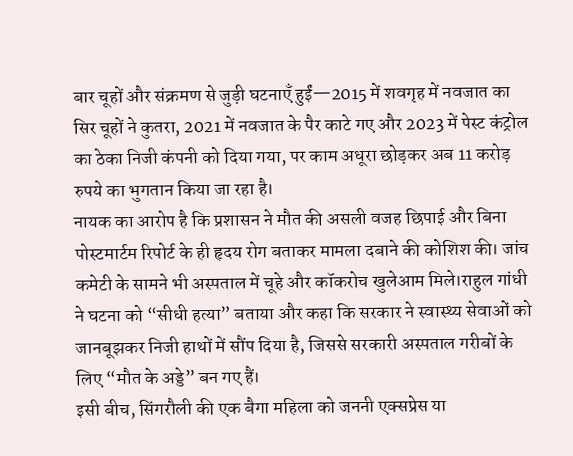बार चूहों और संक्रमण से जुड़ी घटनाएँ हुईं—2015 में शवगृह में नवजात का सिर चूहों ने कुतरा, 2021 में नवजात के पैर काटे गए और 2023 में पेस्ट कंट्रोल का ठेका निजी कंपनी को दिया गया, पर काम अधूरा छोड़कर अब 11 करोड़ रुपये का भुगतान किया जा रहा है।
नायक का आरोप है कि प्रशासन ने मौत की असली वजह छिपाई और बिना पोस्टमार्टम रिपोर्ट के ही हृदय रोग बताकर मामला दबाने की कोशिश की। जांच कमेटी के सामने भी अस्पताल में चूहे और कॉकरोच खुलेआम मिले।राहुल गांधी ने घटना को “सीधी हत्या” बताया और कहा कि सरकार ने स्वास्थ्य सेवाओं को जानबूझकर निजी हाथों में सौंप दिया है, जिससे सरकारी अस्पताल गरीबों के लिए “मौत के अड्डे” बन गए हैं।
इसी बीच, सिंगरौली की एक बैगा महिला को जननी एक्सप्रेस या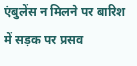एंबुलेंस न मिलने पर बारिश में सड़क पर प्रसव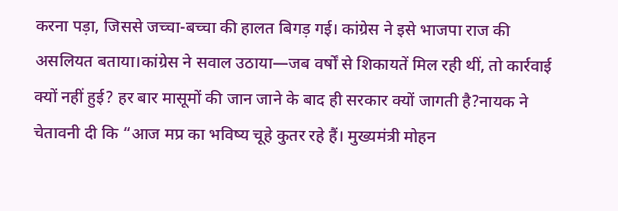करना पड़ा, जिससे जच्चा-बच्चा की हालत बिगड़ गई। कांग्रेस ने इसे भाजपा राज की असलियत बताया।कांग्रेस ने सवाल उठाया—जब वर्षों से शिकायतें मिल रही थीं, तो कार्रवाई क्यों नहीं हुई? हर बार मासूमों की जान जाने के बाद ही सरकार क्यों जागती है?नायक ने चेतावनी दी कि “आज मप्र का भविष्य चूहे कुतर रहे हैं। मुख्यमंत्री मोहन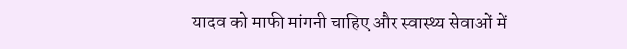यादव को माफी मांगनी चाहिए और स्वास्थ्य सेवाओं में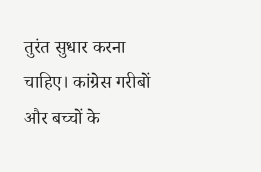तुरंत सुधार करना चाहिए। कांग्रेस गरीबों और बच्चों के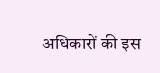अधिकारों की इस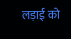लड़ाई को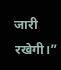जारी रखेगी।”